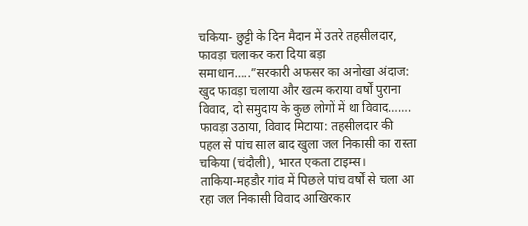चकिया- छुट्टी के दिन मैदान में उतरे तहसीलदार, फावड़ा चलाकर करा दिया बड़ा समाधान…..”सरकारी अफसर का अनोखा अंदाज: खुद फावड़ा चलाया और खत्म कराया वर्षों पुराना विवाद, दो समुदाय के कुछ लोगों में था विवाद…….
फावड़ा उठाया, विवाद मिटाया: तहसीलदार की पहल से पांच साल बाद खुला जल निकासी का रास्ता
चकिया (चंदौली), भारत एकता टाइम्स।
ताकिया-महडौर गांव में पिछले पांच वर्षों से चला आ रहा जल निकासी विवाद आखिरकार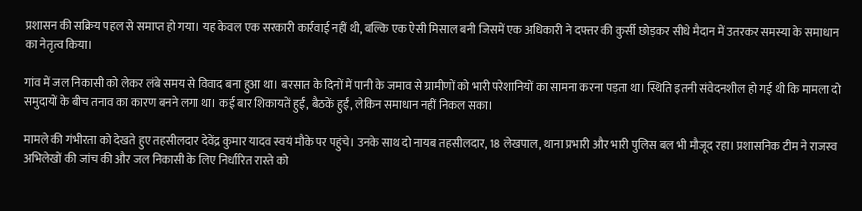प्रशासन की सक्रिय पहल से समाप्त हो गया। यह केवल एक सरकारी कार्रवाई नहीं थी, बल्कि एक ऐसी मिसाल बनी जिसमें एक अधिकारी ने दफ्तर की कुर्सी छोड़कर सीधे मैदान में उतरकर समस्या के समाधान का नेतृत्व किया।

गांव में जल निकासी को लेकर लंबे समय से विवाद बना हुआ था। बरसात के दिनों में पानी के जमाव से ग्रामीणों को भारी परेशानियों का सामना करना पड़ता था। स्थिति इतनी संवेदनशील हो गई थी कि मामला दो समुदायों के बीच तनाव का कारण बनने लगा था। कई बार शिकायतें हुईं, बैठकें हुईं, लेकिन समाधान नहीं निकल सका।

मामले की गंभीरता को देखते हुए तहसीलदार देवेंद्र कुमार यादव स्वयं मौके पर पहुंचे। उनके साथ दो नायब तहसीलदार, 18 लेखपाल, थाना प्रभारी और भारी पुलिस बल भी मौजूद रहा। प्रशासनिक टीम ने राजस्व अभिलेखों की जांच की और जल निकासी के लिए निर्धारित रास्ते को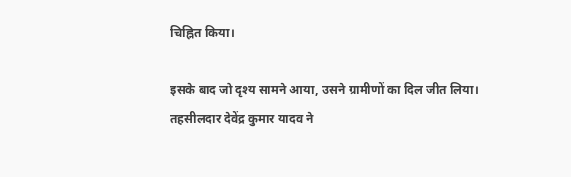चिह्नित किया।

इसके बाद जो दृश्य सामने आया, उसने ग्रामीणों का दिल जीत लिया। तहसीलदार देवेंद्र कुमार यादव ने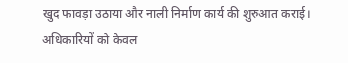खुद फावड़ा उठाया और नाली निर्माण कार्य की शुरुआत कराई। अधिकारियों को केवल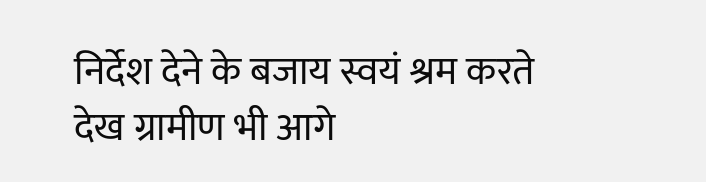निर्देश देने के बजाय स्वयं श्रम करते देख ग्रामीण भी आगे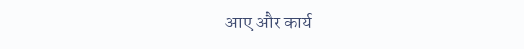आए और कार्य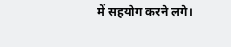में सहयोग करने लगे।